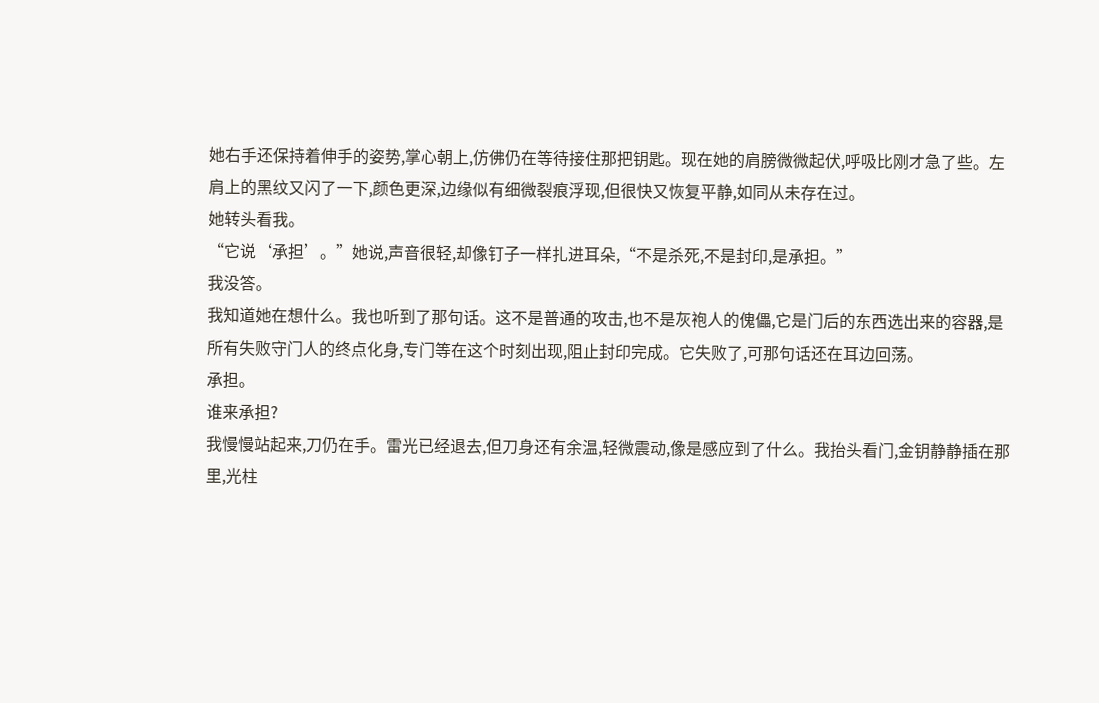她右手还保持着伸手的姿势,掌心朝上,仿佛仍在等待接住那把钥匙。现在她的肩膀微微起伏,呼吸比刚才急了些。左肩上的黑纹又闪了一下,颜色更深,边缘似有细微裂痕浮现,但很快又恢复平静,如同从未存在过。
她转头看我。
“它说‘承担’。”她说,声音很轻,却像钉子一样扎进耳朵,“不是杀死,不是封印,是承担。”
我没答。
我知道她在想什么。我也听到了那句话。这不是普通的攻击,也不是灰袍人的傀儡,它是门后的东西选出来的容器,是所有失败守门人的终点化身,专门等在这个时刻出现,阻止封印完成。它失败了,可那句话还在耳边回荡。
承担。
谁来承担?
我慢慢站起来,刀仍在手。雷光已经退去,但刀身还有余温,轻微震动,像是感应到了什么。我抬头看门,金钥静静插在那里,光柱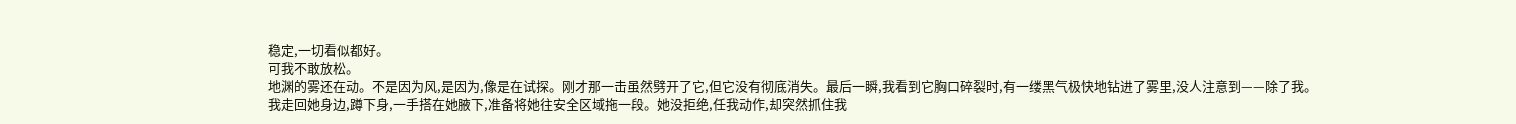稳定,一切看似都好。
可我不敢放松。
地渊的雾还在动。不是因为风,是因为,像是在试探。刚才那一击虽然劈开了它,但它没有彻底消失。最后一瞬,我看到它胸口碎裂时,有一缕黑气极快地钻进了雾里,没人注意到——除了我。
我走回她身边,蹲下身,一手搭在她腋下,准备将她往安全区域拖一段。她没拒绝,任我动作,却突然抓住我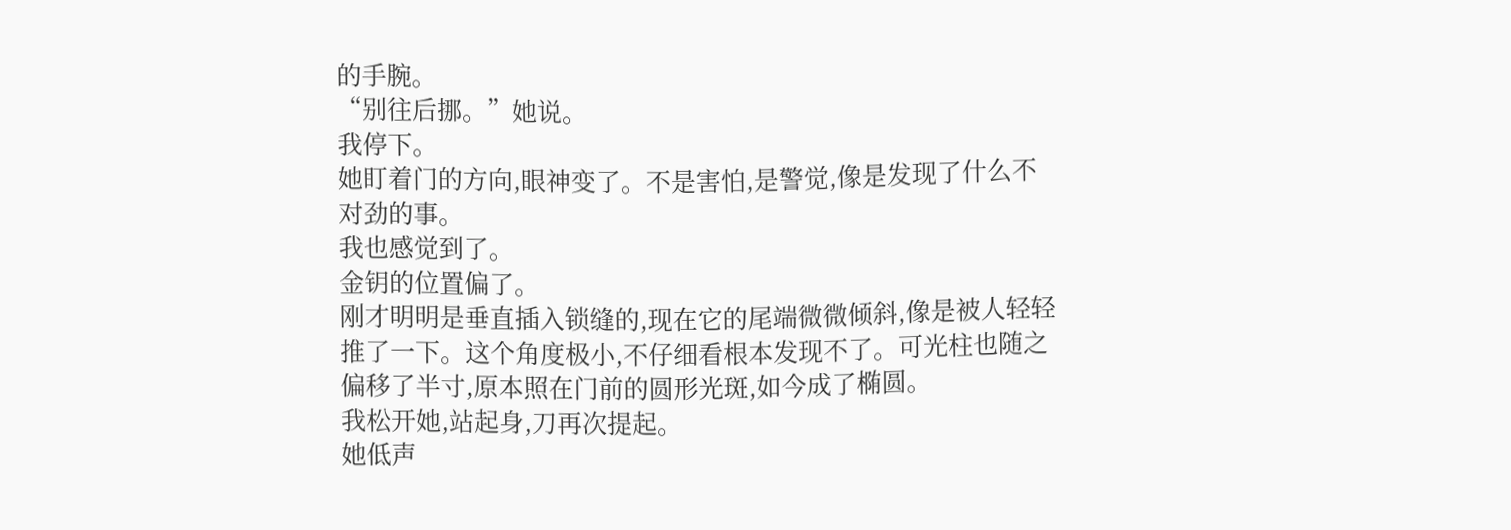的手腕。
“别往后挪。”她说。
我停下。
她盯着门的方向,眼神变了。不是害怕,是警觉,像是发现了什么不对劲的事。
我也感觉到了。
金钥的位置偏了。
刚才明明是垂直插入锁缝的,现在它的尾端微微倾斜,像是被人轻轻推了一下。这个角度极小,不仔细看根本发现不了。可光柱也随之偏移了半寸,原本照在门前的圆形光斑,如今成了椭圆。
我松开她,站起身,刀再次提起。
她低声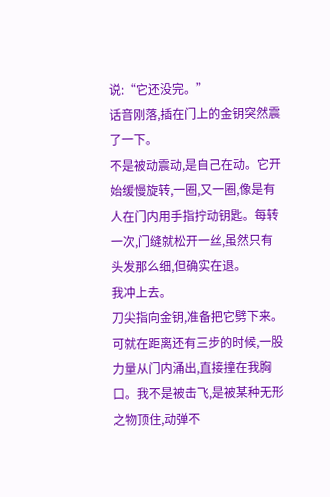说:“它还没完。”
话音刚落,插在门上的金钥突然震了一下。
不是被动震动,是自己在动。它开始缓慢旋转,一圈,又一圈,像是有人在门内用手指拧动钥匙。每转一次,门缝就松开一丝,虽然只有头发那么细,但确实在退。
我冲上去。
刀尖指向金钥,准备把它劈下来。可就在距离还有三步的时候,一股力量从门内涌出,直接撞在我胸口。我不是被击飞,是被某种无形之物顶住,动弹不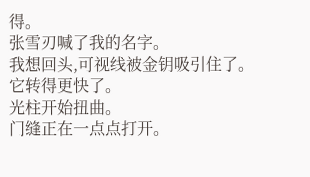得。
张雪刃喊了我的名字。
我想回头,可视线被金钥吸引住了。
它转得更快了。
光柱开始扭曲。
门缝正在一点点打开。